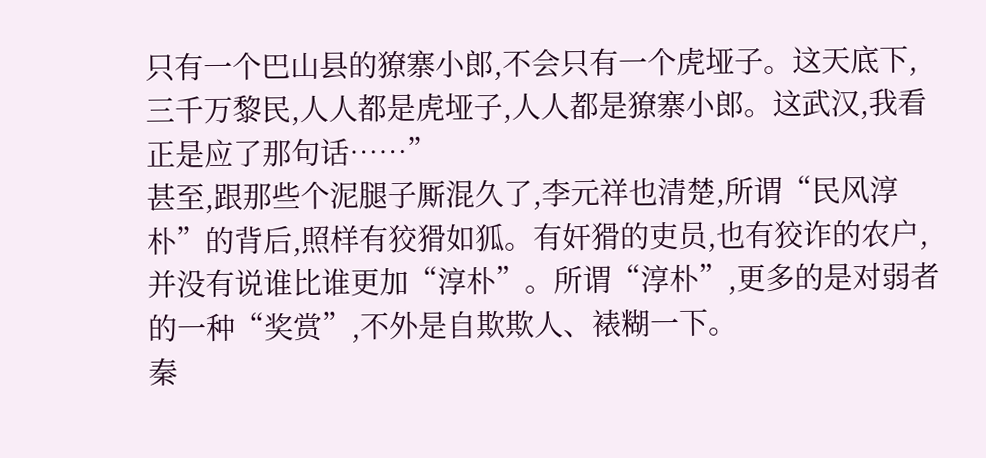只有一个巴山县的獠寨小郎,不会只有一个虎垭子。这天底下,三千万黎民,人人都是虎垭子,人人都是獠寨小郎。这武汉,我看正是应了那句话……”
甚至,跟那些个泥腿子厮混久了,李元祥也清楚,所谓“民风淳朴”的背后,照样有狡猾如狐。有奸猾的吏员,也有狡诈的农户,并没有说谁比谁更加“淳朴”。所谓“淳朴”,更多的是对弱者的一种“奖赏”,不外是自欺欺人、裱糊一下。
秦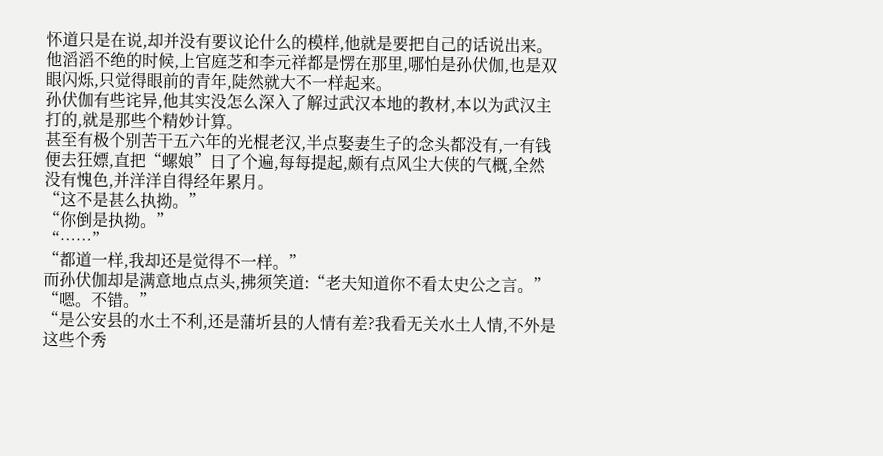怀道只是在说,却并没有要议论什么的模样,他就是要把自己的话说出来。他滔滔不绝的时候,上官庭芝和李元祥都是愣在那里,哪怕是孙伏伽,也是双眼闪烁,只觉得眼前的青年,陡然就大不一样起来。
孙伏伽有些诧异,他其实没怎么深入了解过武汉本地的教材,本以为武汉主打的,就是那些个精妙计算。
甚至有极个别苦干五六年的光棍老汉,半点娶妻生子的念头都没有,一有钱便去狂嫖,直把“螺娘”日了个遍,每每提起,颇有点风尘大侠的气概,全然没有愧色,并洋洋自得经年累月。
“这不是甚么执拗。”
“你倒是执拗。”
“……”
“都道一样,我却还是觉得不一样。”
而孙伏伽却是满意地点点头,拂须笑道:“老夫知道你不看太史公之言。”
“嗯。不错。”
“是公安县的水土不利,还是蒲圻县的人情有差?我看无关水土人情,不外是这些个秀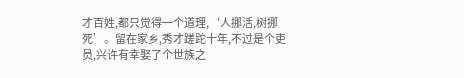才百姓,都只觉得一个道理,‘人挪活,树挪死’。留在家乡,秀才蹉跎十年,不过是个吏员,兴许有幸娶了个世族之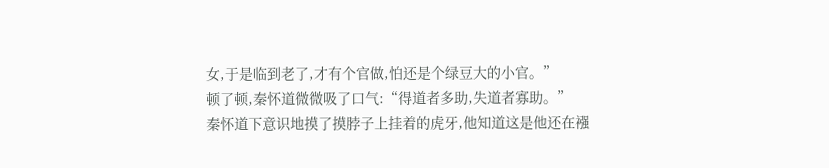女,于是临到老了,才有个官做,怕还是个绿豆大的小官。”
顿了顿,秦怀道微微吸了口气:“得道者多助,失道者寡助。”
秦怀道下意识地摸了摸脖子上挂着的虎牙,他知道这是他还在襁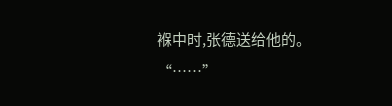褓中时,张德送给他的。
“……”